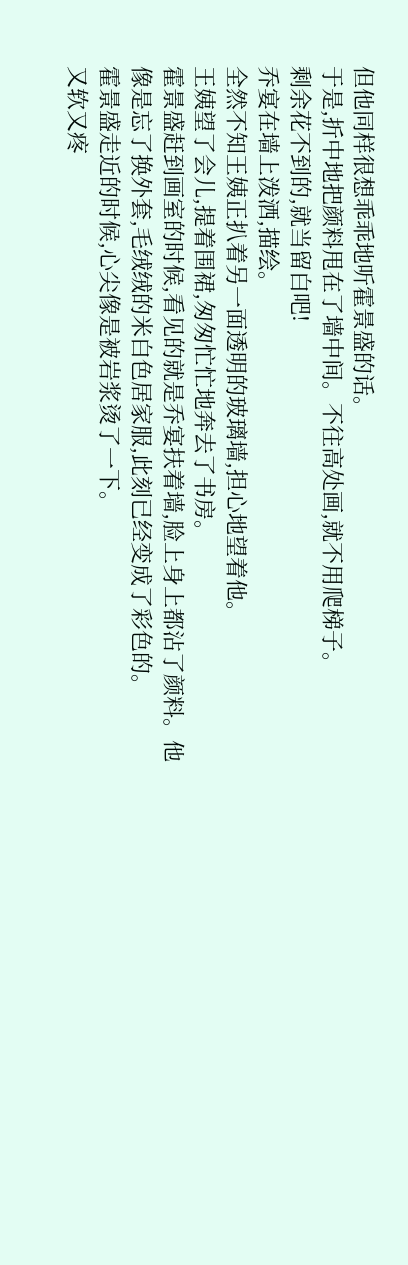但他同样很想乖乖地听霍景盛的话。
于是,折中地把颜料甩在了墙中间。不往高处画,就不用爬梯子。
剩余花不到的,就当留白吧!
乔宴在墙上泼洒,描绘。
全然不知王姨正扒着另一面透明的玻璃墙,担心地望着他。
王姨望了会儿,提着围裙,匆匆忙忙地奔去了书房。
霍景盛赶到画室的时候,看见的就是乔宴扶着墙,脸上身上都沾了颜料。他像是忘了换外套,毛绒绒的米白色居家服,此刻已经变成了彩色的。
霍景盛走近的时候,心尖像是被岩浆烫了一下。
又软又疼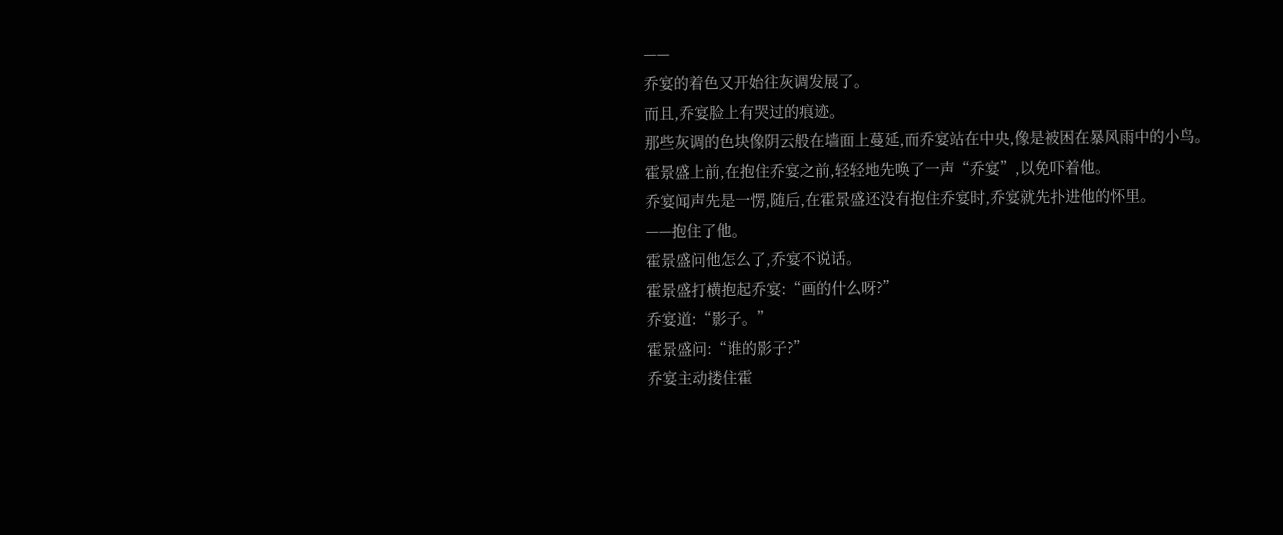——
乔宴的着色又开始往灰调发展了。
而且,乔宴脸上有哭过的痕迹。
那些灰调的色块像阴云般在墙面上蔓延,而乔宴站在中央,像是被困在暴风雨中的小鸟。
霍景盛上前,在抱住乔宴之前,轻轻地先唤了一声“乔宴”,以免吓着他。
乔宴闻声先是一愣,随后,在霍景盛还没有抱住乔宴时,乔宴就先扑进他的怀里。
——抱住了他。
霍景盛问他怎么了,乔宴不说话。
霍景盛打横抱起乔宴:“画的什么呀?”
乔宴道:“影子。”
霍景盛问:“谁的影子?”
乔宴主动搂住霍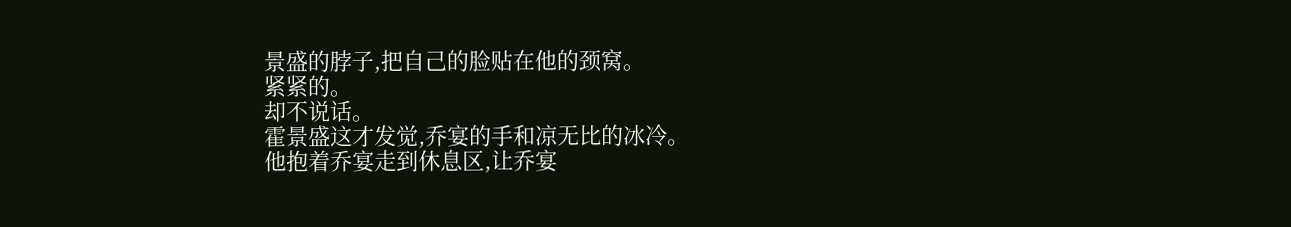景盛的脖子,把自己的脸贴在他的颈窝。
紧紧的。
却不说话。
霍景盛这才发觉,乔宴的手和凉无比的冰冷。
他抱着乔宴走到休息区,让乔宴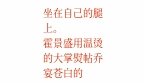坐在自己的腿上。
霍景盛用温烫的大掌熨帖乔宴苍白的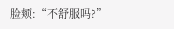脸颊:“不舒服吗?”